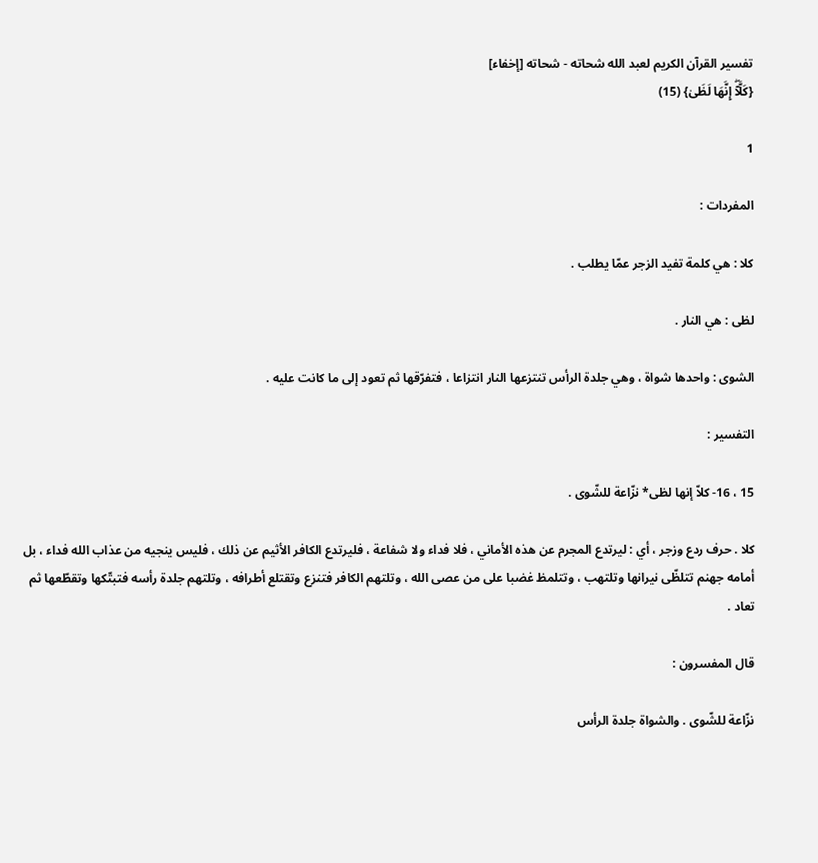تفسير القرآن الكريم لعبد الله شحاته - شحاته [إخفاء]
{كَلَّآۖ إِنَّهَا لَظَىٰ} (15)

1

المفردات :

كلا : هي كلمة تفيد الزجر عمّا يطلب .

لظى : هي النار .

الشوى : واحدها شواة ، وهي جلدة الرأس تنتزعها النار انتزاعا ، فتفرّقها ثم تعود إلى ما كانت عليه .

التفسير :

15 ، 16- كلاّ إنها لظى* نزّاعة للشّوى .

كلا . حرف ردع وزجر ، أي : ليرتدع المجرم عن هذه الأماني ، فلا فداء ولا شفاعة ، فليرتدع الكافر الأثيم عن ذلك ، فليس ينجيه من عذاب الله فداء ، بل أمامه جهنم تتلظّى نيرانها وتلتهب ، وتتلمظ غضبا على من عصى الله ، وتلتهم الكافر فتنزع وتقتلع أطرافه ، وتلتهم جلدة رأسه فتبتّكها وتقطّعها ثم تعاد .

قال المفسرون :

نزّاعة للشّوى . والشواة جلدة الرأس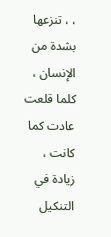، ، تنزعها بشدة من الإنسان ، كلما قلعت عادت كما كانت ، زيادة في التنكيل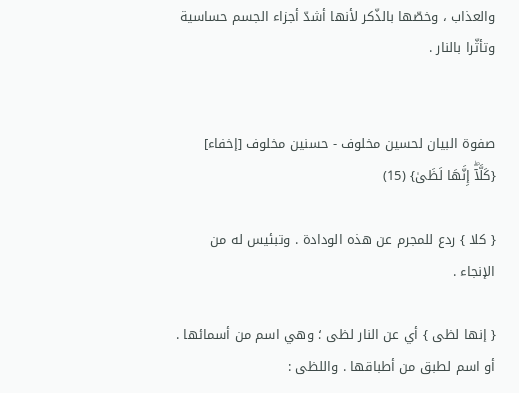والعذاب ، وخصّها بالذّكر لأنها أشدّ أجزاء الجسم حساسية وتأثّرا بالنار .


صفوة البيان لحسين مخلوف - حسنين مخلوف [إخفاء]
{كَلَّآۖ إِنَّهَا لَظَىٰ} (15)

{ كلا } ردع للمجرم عن هذه الودادة . وتبئيس له من الإنجاء .

{ إنها لظى } أي عن النار لظى ؛ وهي اسم من أسمائها . أو اسم لطبق من أطباقها . واللظى :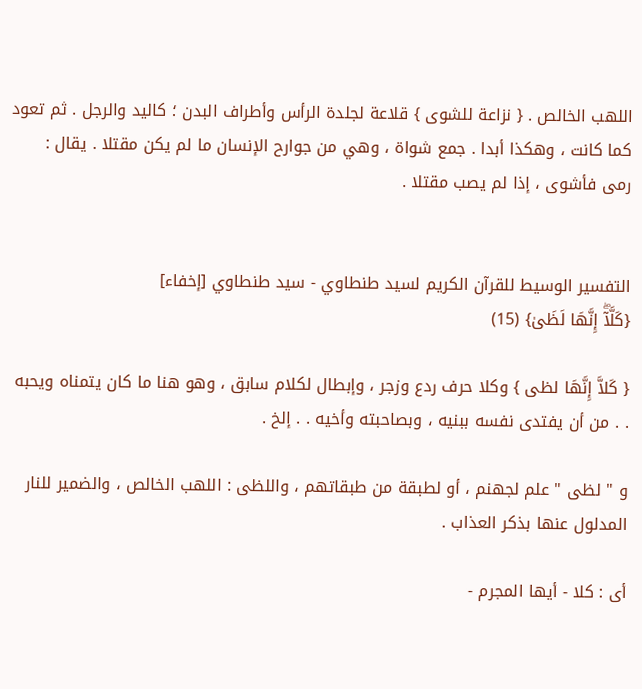اللهب الخالص . { نزاعة للشوى } قلاعة لجلدة الرأس وأطراف البدن ؛ كاليد والرجل . ثم تعود كما كانت ، وهكذا أبدا . جمع شواة ، وهي من جوارح الإنسان ما لم يكن مقتلا . يقال : رمى فأشوى ، إذا لم يصب مقتلا .


التفسير الوسيط للقرآن الكريم لسيد طنطاوي - سيد طنطاوي [إخفاء]
{كَلَّآۖ إِنَّهَا لَظَىٰ} (15)

{ كَلاَّ إِنَّهَا لظى } وكلا حرف ردع وزجر ، وإبطال لكلام سابق ، وهو هنا ما كان يتمناه ويحبه . . من أن يفتدى نفسه ببنيه ، وبصاحبته وأخيه . . إلخ .

و " لظى " علم لجهنم ، أو لطبقة من طبقاتهم ، واللظى : اللهب الخالص ، والضمير للنار المدلول عنها بذكر العذاب .

أى : كلا - أيها المجرم -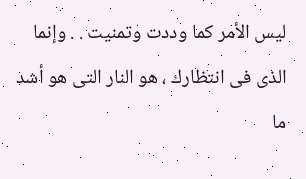ليس الأمر كما وددت وتمنيت . . وإنما الذى فى انتظارك ، هو النار التى هو أشد ما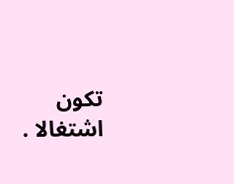تكون اشتغالا .